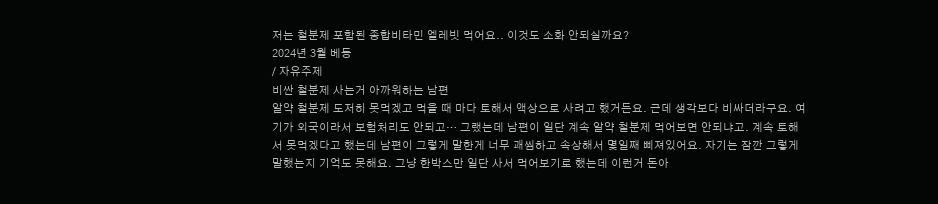저는 철분제 포함된 종합비타민 엘레빗 먹어요.. 이것도 소화 안되실까요?
2024년 3월 베동
/ 자유주제
비싼 철분제 사는거 아까워하는 남편
알약 철분제 도저히 못먹겠고 먹을 때 마다 토해서 액상으로 사려고 했거든요. 근데 생각보다 비싸더라구요. 여기가 외국이라서 보험처리도 안되고… 그랬는데 남편이 일단 계속 알약 철분제 먹어보면 안되냐고. 계속 토해서 못먹겠다고 했는데 남편이 그렇게 말한게 너무 괘씸하고 속상해서 몇일째 삐져있어요. 자기는 잠깐 그렇게 말했는지 기억도 못해요. 그냥 한박스만 일단 사서 먹어보기로 했는데 이런거 돈아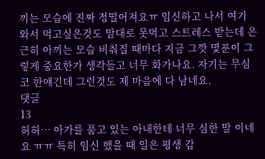끼는 모습에 진짜 정떨어져요ㅠ 임신하고 나서 여기 와서 먹고싶은것도 맘대로 못먹고 스트레스 받는데 은근히 아끼는 모습 비춰질 때마다 지금 그깟 몇푼이 그렇게 중요한가 생각들고 너무 화가나요. 자기는 무심코 한얘긴데 그런것도 제 마음에 다 남네요.
댓글
13
허허… 아가를 품고 있는 아내한테 너무 심한 말 이네요 ㅠㅠ 특히 임신 했을 때 일은 평생 갑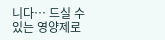니다… 드실 수 있는 영양제로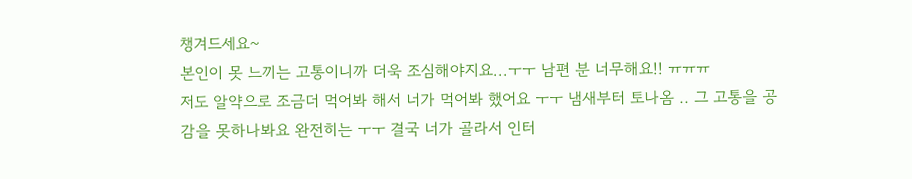챙겨드세요~
본인이 못 느끼는 고통이니까 더욱 조심해야지요...ㅜㅜ 남편 분 너무해요!! ㅠㅠㅠ
저도 알약으로 조금더 먹어봐 해서 너가 먹어봐 했어요 ㅜㅜ 냄새부터 토나옴 .. 그 고통을 공감을 못하나봐요 완전히는 ㅜㅜ 결국 너가 골라서 인터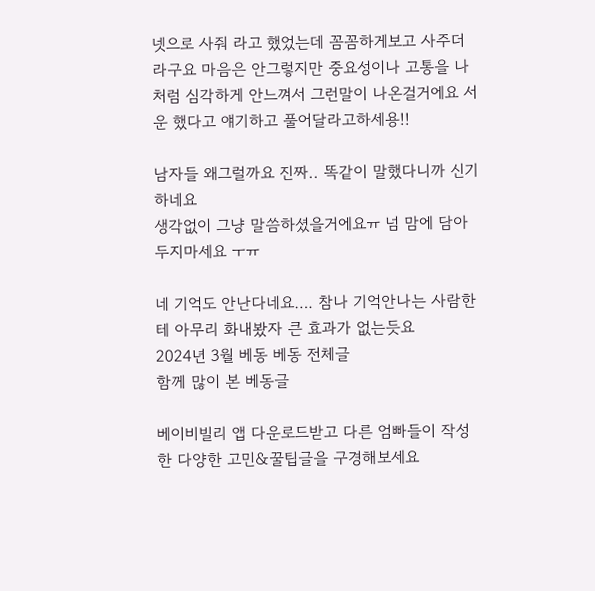넷으로 사줘 라고 했었는데 꼼꼼하게보고 사주더라구요 마음은 안그렇지만 중요성이나 고통을 나처럼 심각하게 안느껴서 그런말이 나온걸거에요 서운 했다고 얘기하고 풀어달라고하세용!!

남자들 왜그럴까요 진짜.. 똑같이 말했다니까 신기하네요
생각없이 그냥 말씀하셨을거에요ㅠ 넘 맘에 담아 두지마세요 ㅜㅠ

네 기억도 안난다네요…. 참나 기억안나는 사람한테 아무리 화내봤자 큰 효과가 없는듯요
2024년 3월 베동 베동 전체글
함께 많이 본 베동글

베이비빌리 앱 다운로드받고 다른 엄빠들이 작성한 다양한 고민&꿀팁글을 구경해보세요